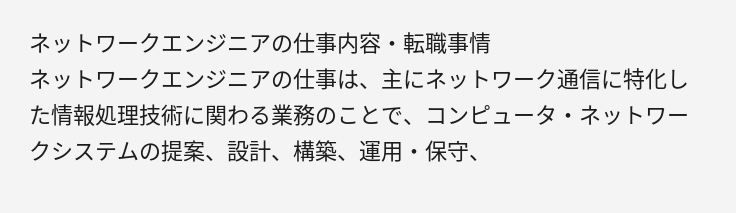ネットワークエンジニアの仕事内容・転職事情
ネットワークエンジニアの仕事は、主にネットワーク通信に特化した情報処理技術に関わる業務のことで、コンピュータ・ネットワークシステムの提案、設計、構築、運用・保守、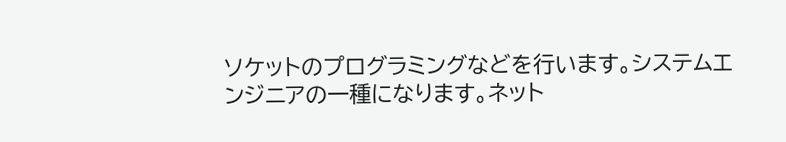ソケットのプログラミングなどを行います。システムエンジニアの一種になります。ネット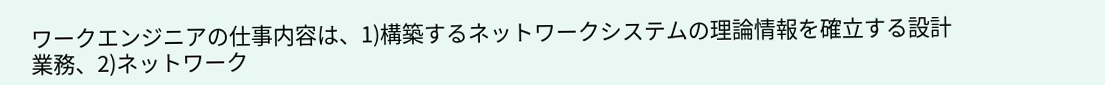ワークエンジニアの仕事内容は、1)構築するネットワークシステムの理論情報を確立する設計業務、2)ネットワーク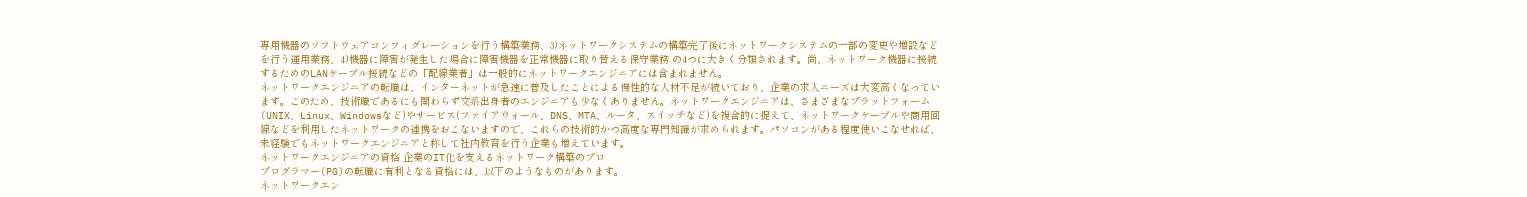専用機器のソフトウェアコンフィグレーションを行う構築業務、3)ネットワークシステムの構築完了後にネットワークシステムの一部の変更や増設などを行う運用業務、4)機器に障害が発生した場合に障害機器を正常機器に取り替える保守業務 の4つに大きく分類されます。尚、ネットワーク機器に接続するためのLANケーブル接続などの「配線業者」は一般的にネットワークエンジニアには含まれません。
ネットワークエンジニアの転職は、インターネットが急速に普及したことによる慢性的な人材不足が続いており、企業の求人ニーズは大変高くなっています。このため、技術職であるにも関わらず文系出身者のエンジニアも少なくありません。ネットワークエンジニアは、さまざまなプラットフォーム(UNIX、Linux、Windowsなど)やサービス(ファイアウォール、DNS、MTA、ルータ、スイッチなど)を複合的に捉えて、ネットワークケーブルや商用回線などを利用したネットワークの連携をおこないますので、これらの技術的かつ高度な専門知識が求められます。パソコンがある程度使いこなせれば、未経験でもネットワークエンジニアと称して社内教育を行う企業も増えています。
ネットワークエンジニアの資格 企業のIT化を支えるネットワーク構築のプロ
プログラマー(PG)の転職に有利となる資格には、以下のようなものがあります。
ネットワークエン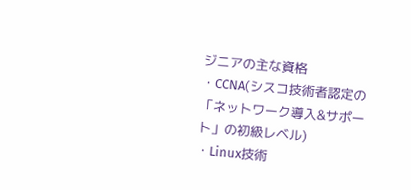ジニアの主な資格
・CCNA(シスコ技術者認定の「ネットワーク導入&サポート」の初級レベル)
・Linux技術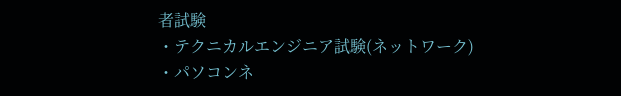者試験
・テクニカルエンジニア試験(ネットワーク)
・パソコンネ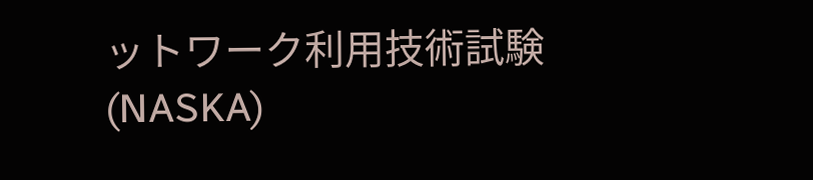ットワーク利用技術試験(NASKA)